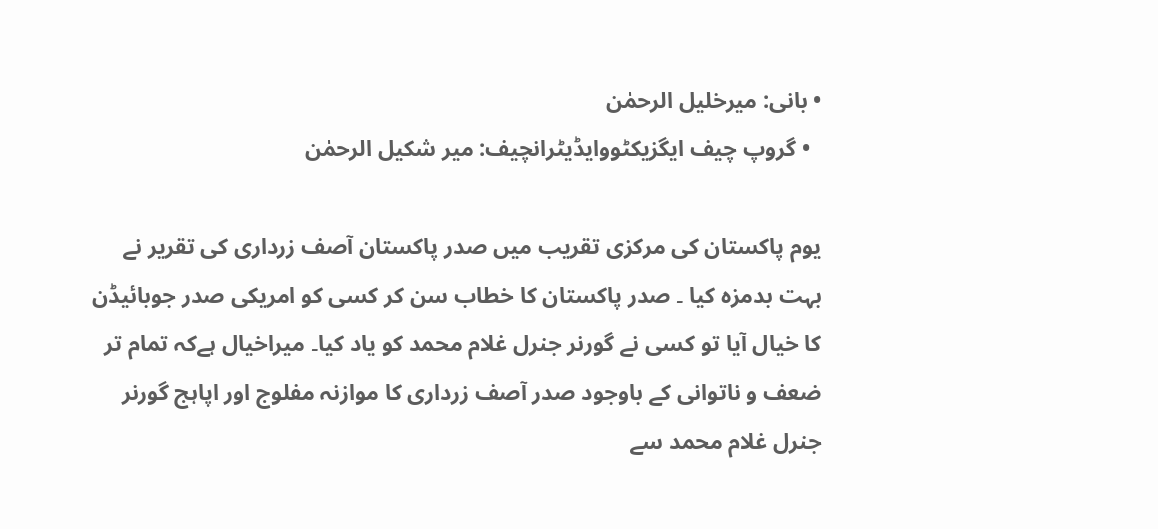• بانی: میرخلیل الرحمٰن
  • گروپ چیف ایگزیکٹووایڈیٹرانچیف: میر شکیل الرحمٰن

یوم پاکستان کی مرکزی تقریب میں صدر پاکستان آصف زرداری کی تقریر نے بہت بدمزہ کیا ۔ صدر پاکستان کا خطاب سن کر کسی کو امریکی صدر جوبائیڈن کا خیال آیا تو کسی نے گورنر جنرل غلام محمد کو یاد کیا۔ میراخیال ہےکہ تمام تر ضعف و ناتوانی کے باوجود صدر آصف زرداری کا موازنہ مفلوج اور اپاہج گورنر جنرل غلام محمد سے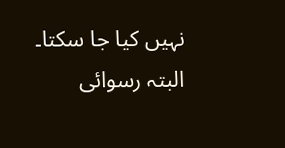نہیں کیا جا سکتا۔ البتہ رسوائی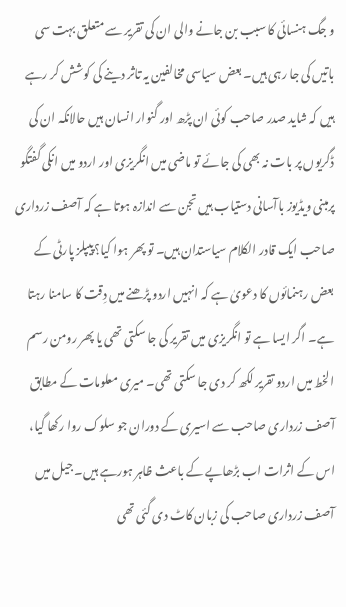و جگ ہنسائی کا سبب بن جانے والی ان کی تقریر سے متعلق بہت سی باتیں کی جا رہی ہیں۔ بعض سیاسی مخالفین یہ تاثر دینے کی کوشش کر رہے ہیں کہ شاید صدر صاحب کوئی ان پڑھ اور گنوار انسان ہیں حالانکہ ان کی ڈگریوں پر بات نہ بھی کی جائے تو ماضی میں انگریزی اور اردو میں انکی گفتگو پرمبنی ویڈیوز باآسانی دستیاب ہیں تجن سے اندازہ ہوتا ہے کہ آصف زرداری صاحب ایک قادر الکلام سیاستدان ہیں۔ تو پھر ہوا کیا؟پیپلز پارٹی کے بعض رہنمائوں کا دعویٰ ہے کہ انہیں اردو پڑھنے میں دِقت کا سامنا رہتا ہے۔ اگر ایسا ہے تو انگریزی میں تقریر کی جا سکتی تھی یا پھر رومن رسم الخط میں اردو تقریر لکھ کر دی جا سکتی تھی۔ میری معلومات کے مطابق آصف زرداری صاحب سے اسیری کے دوران جو سلوک روا رکھا گیا، اس کے اثرات اب بڑھاپے کے باعث ظاہر ہورہے ہیں۔ جیل میں آصف زرداری صاحب کی زبان کاٹ دی گئی تھی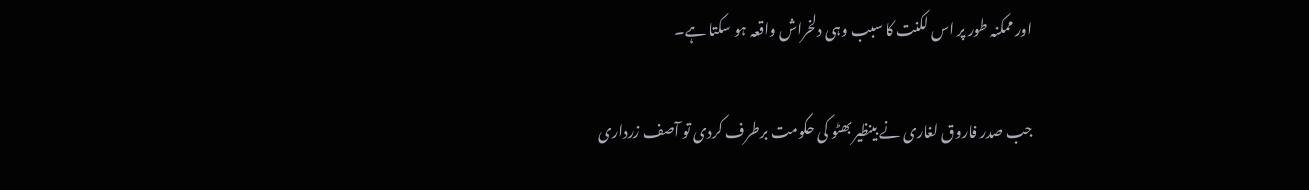اور ممکنہ طور پر اس لکنت کا سبب وہی دلخراش واقعہ ہو سکتا ہے۔

جب صدر فاروق لغاری نے بینظیر بھٹو کی حکومت برطرف کردی تو آصف زرداری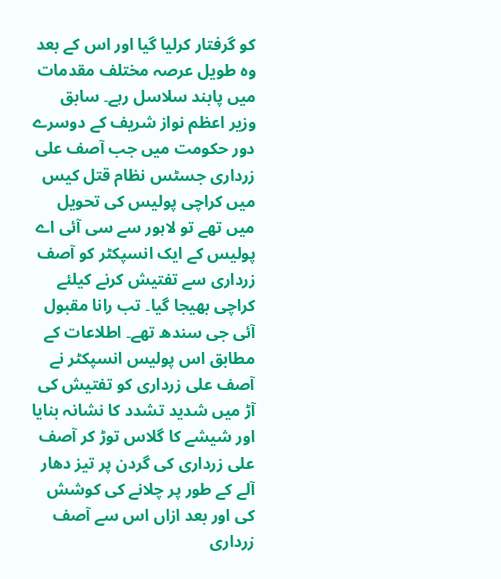کو گرفتار کرلیا گیا اور اس کے بعد وہ طویل عرصہ مختلف مقدمات میں پابند سلاسل رہے۔ سابق وزیر اعظم نواز شریف کے دوسرے دور حکومت میں جب آصف علی زرداری جسٹس نظام قتل کیس میں کراچی پولیس کی تحویل میں تھے تو لاہور سے سی آئی اے پولیس کے ایک انسپکٹر کو آصف زرداری سے تفتیش کرنے کیلئے کراچی بھیجا گیا۔ تب رانا مقبول آئی جی سندھ تھے۔ اطلاعات کے مطابق اس پولیس انسپکٹر نے آصف علی زرداری کو تفتیش کی آڑ میں شدید تشدد کا نشانہ بنایا اور شیشے کا گلاس توڑ کر آصف علی زرداری کی گردن پر تیز دھار آلے کے طور پر چلانے کی کوشش کی اور بعد ازاں اس سے آصف زرداری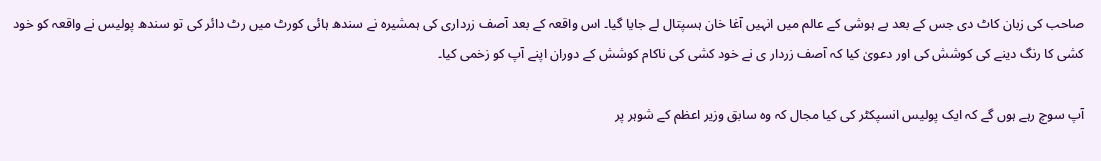صاحب کی زبان کاٹ دی جس کے بعد بے ہوشی کے عالم میں انہیں آغا خان ہسپتال لے جایا گیا۔ اس واقعہ کے بعد آصف زرداری کی ہمشیرہ نے سندھ ہائی کورٹ میں رٹ دائر کی تو سندھ پولیس نے واقعہ کو خود کشی کا رنگ دینے کی کوشش کی اور دعویٰ کیا کہ آصف زردار ی نے خود کشی کی ناکام کوشش کے دوران اپنے آپ کو زخمی کیا۔

آپ سوچ رہے ہوں گے کہ ایک پولیس انسپکٹر کی کیا مجال کہ وہ سابق وزیر اعظم کے شوہر پر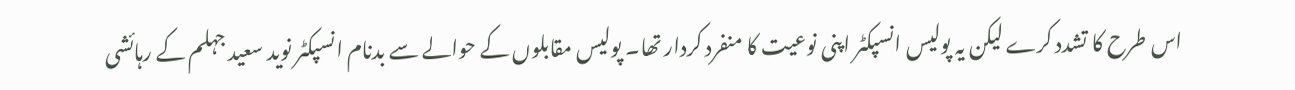اس طرح کا تشدد کرے لیکن یہ پولیس انسپکٹر اپنی نوعیت کا منفرد کردار تھا۔ پولیس مقابلوں کے حوالے سے بدنام انسپکٹر نوید سعید جہلم کے رہائشی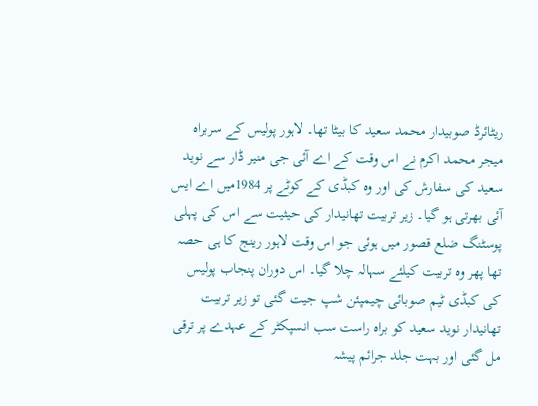ریٹائرڈ صوبیدار محمد سعید کا بیٹا تھا۔ لاہور پولیس کے سربراہ میجر محمد اکرم نے اس وقت کے اے آئی جی منیر ڈار سے نوید سعید کی سفارش کی اور وہ کبڈی کے کوٹے پر 1984میں اے ایس آئی بھرتی ہو گیا۔ زیر تربیت تھانیدار کی حیثیت سے اس کی پہلی پوسٹنگ ضلع قصور میں ہوئی جو اس وقت لاہور رینج کا ہی حصہ تھا پھر وہ تربیت کیلئے سہالہ چلا گیا۔ اس دوران پنجاب پولیس کی کبڈی ٹیم صوبائی چیمپئن شپ جیت گئی تو زیر تربیت تھانیدار نوید سعید کو براہ راست سب انسپکٹر کے عہدے پر ترقی مل گئی اور بہت جلد جرائم پیشہ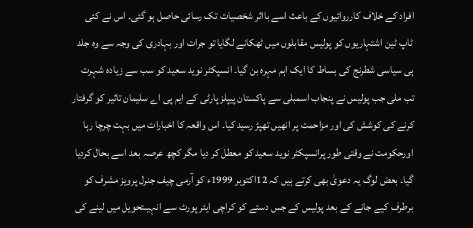افراد کے خلاف کارروائیوں کے باعث اسے بااثر شخصیات تک رسائی حاصل ہو گئی۔ اس نے کئی ٹاپ ٹین اشتہاریوں کو پولیس مقابلوں میں ٹھکانے لگایا تو جرات اور بہادری کی وجہ سے وہ جلد ہی سیاسی شطرنج کی بساط کا ایک اہم مہرہ بن گیا۔ انسپکٹر نوید سعید کو سب سے زیادہ شہرت تب ملی جب پولیس نے پنجاب اسمبلی سے پاکستان پیپلز پارٹی کے ایم پی اے سلیمان تاثیر کو گرفتار کرنے کی کوشش کی اور مزاحمت پر انھیں تھپڑ رسید کیا۔ اس واقعہ کا اخبارات میں بہت چرچا رہا اورحکومت نے وقتی طور پرانسپکٹر نوید سعید کو معطل کر دیا مگر کچھ عرصہ بعد اسے بحال کردیا گیا۔ بعض لوگ یہ دعویٰ بھی کرتے ہیں کہ 12اکتوبر 1999ء کو آرمی چیف جنرل پرویز مشرف کو برطرف کیے جانے کے بعد پولیس کے جس دستے کو کراچی ایئر پورٹ سے انہیںتحویل میں لینے کی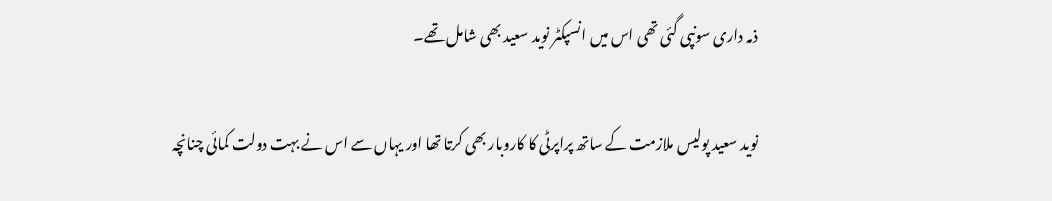ذمہ داری سونپی گئی تھی اس میں انسپکٹر نوید سعید بھی شامل تھے۔

نوید سعید پولیس ملازمت کے ساتھ پراپرٹی کا کاروبار بھی کرتا تھا اور یہاں سے اس نے بہت دولت کمائی چنانچہ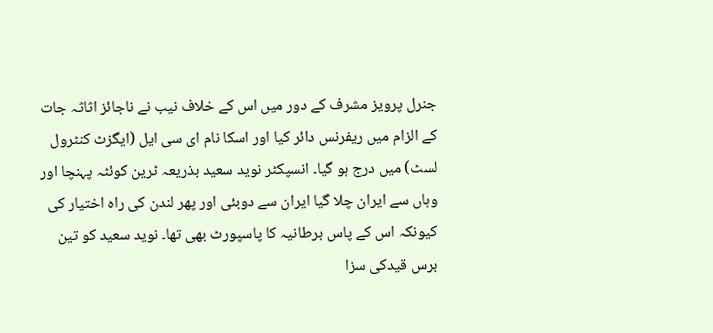جنرل پرویز مشرف کے دور میں اس کے خلاف نیب نے ناجائز اثاثہ جات کے الزام میں ریفرنس دائر کیا اور اسکا نام ای سی ایل (ایگزٹ کنٹرول لسٹ) میں درج ہو گیا۔ انسپکٹر نوید سعید بذریعہ ٹرین کوئٹہ پہنچا اور وہاں سے ایران چلا گیا ایران سے دوبئی اور پھر لندن کی راہ اختیار کی کیونکہ اس کے پاس برطانیہ کا پاسپورٹ بھی تھا۔ نوید سعید کو تین برس قیدکی سزا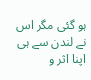ہو گئی مگر اس نے لندن سے ہی اپنا اثر و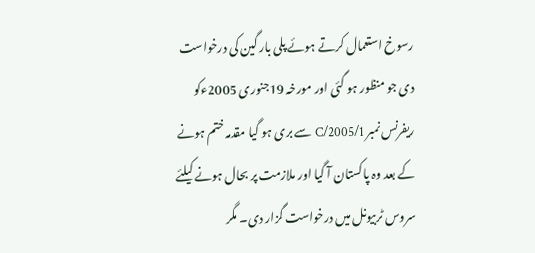رسوخ استعمال کرتے ہوئے پلی بار گین کی درخواست دی جو منظور ہو گئی اور مورخہ 19جنوری 2005ءکو ریفرنس نمبر 1/C/2005 سے بری ہو گیا مقدمہ ختم ہونے کے بعد وہ پاکستان آ گیا اور ملازمت پر بحال ہونے کیلئے سروس ٹربیونل میں درخواست گزار دی۔ مگر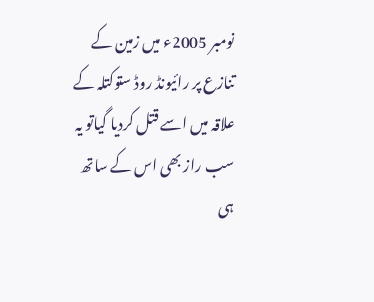نومبر 2005ء میں زمین کے تنازع پر رائیونڈ روڈ ستوکتلہ کے علاقہ میں اسے قتل کردیا گیاتو یہ سب راز بھی اس کے ساتھ ہی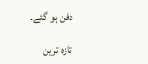دفن ہو گئے۔

تازہ ترین